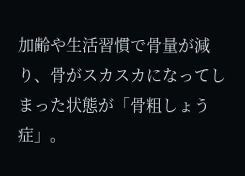加齢や生活習慣で骨量が減り、骨がスカスカになってしまった状態が「骨粗しょう症」。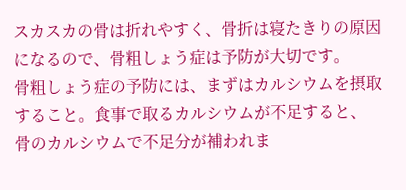スカスカの骨は折れやすく、骨折は寝たきりの原因になるので、骨粗しょう症は予防が大切です。
骨粗しょう症の予防には、まずはカルシウムを摂取すること。食事で取るカルシウムが不足すると、
骨のカルシウムで不足分が補われま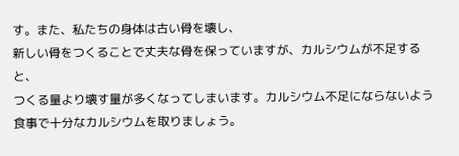す。また、私たちの身体は古い骨を壊し、
新しい骨をつくることで丈夫な骨を保っていますが、カルシウムが不足すると、
つくる量より壊す量が多くなってしまいます。カルシウム不足にならないよう食事で十分なカルシウムを取りましょう。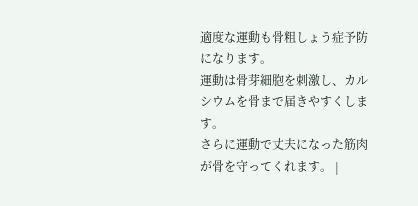適度な運動も骨粗しょう症予防になります。
運動は骨芽細胞を刺激し、カルシウムを骨まで届きやすくします。
さらに運動で丈夫になった筋肉が骨を守ってくれます。 |